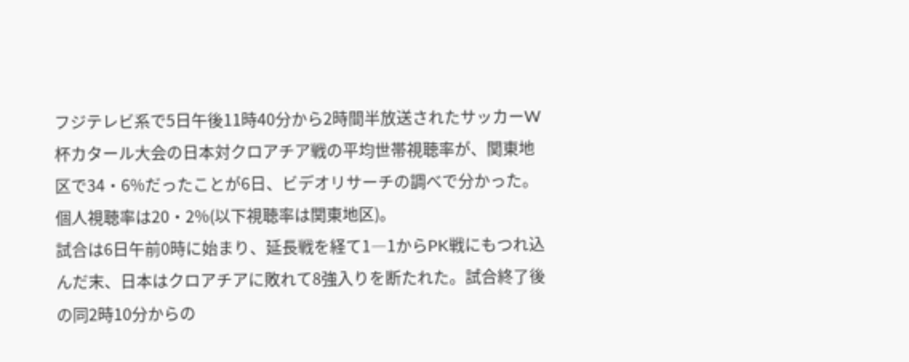フジテレビ系で5日午後11時40分から2時間半放送されたサッカーW杯カタール大会の日本対クロアチア戦の平均世帯視聴率が、関東地区で34・6%だったことが6日、ビデオリサーチの調べで分かった。個人視聴率は20・2%(以下視聴率は関東地区)。
試合は6日午前0時に始まり、延長戦を経て1―1からPK戦にもつれ込んだ末、日本はクロアチアに敗れて8強入りを断たれた。試合終了後の同2時10分からの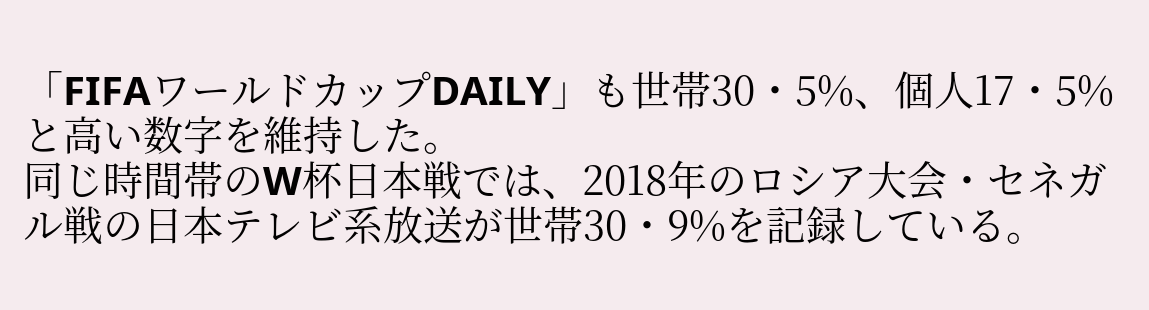「FIFAワールドカップDAILY」も世帯30・5%、個人17・5%と高い数字を維持した。
同じ時間帯のW杯日本戦では、2018年のロシア大会・セネガル戦の日本テレビ系放送が世帯30・9%を記録している。